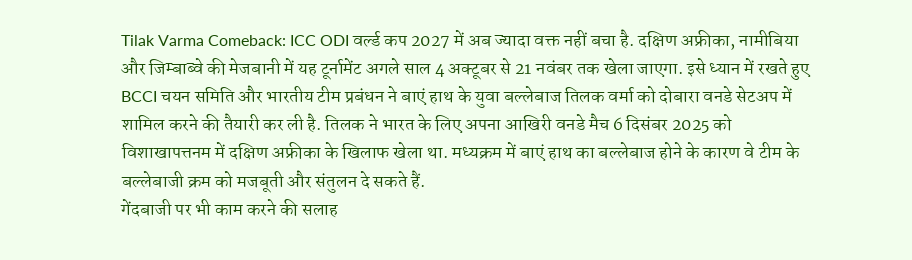Tilak Varma Comeback: ICC ODI वर्ल्ड कप 2027 में अब ज्यादा वक्त नहीं बचा है. दक्षिण अफ्रीका, नामीबिया और जिम्बाब्वे की मेजबानी में यह टूर्नामेंट अगले साल 4 अक्टूबर से 21 नवंबर तक खेला जाएगा. इसे ध्यान में रखते हुए BCCI चयन समिति और भारतीय टीम प्रबंधन ने बाएं हाथ के युवा बल्लेबाज तिलक वर्मा को दोबारा वनडे सेटअप में शामिल करने की तैयारी कर ली है. तिलक ने भारत के लिए अपना आखिरी वनडे मैच 6 दिसंबर 2025 को विशाखापत्तनम में दक्षिण अफ्रीका के खिलाफ खेला था. मध्यक्रम में बाएं हाथ का बल्लेबाज होने के कारण वे टीम के बल्लेबाजी क्रम को मजबूती और संतुलन दे सकते हैं.
गेंदबाजी पर भी काम करने की सलाह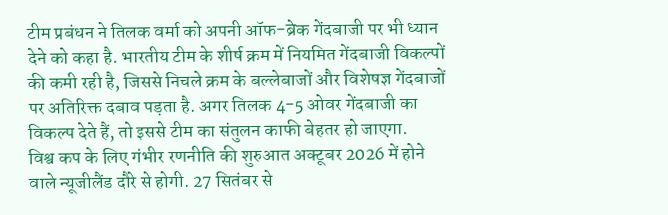टीम प्रबंधन ने तिलक वर्मा को अपनी ऑफ-ब्रेक गेंदबाजी पर भी ध्यान देने को कहा है. भारतीय टीम के शीर्ष क्रम में नियमित गेंदबाजी विकल्पों की कमी रही है, जिससे निचले क्रम के बल्लेबाजों और विशेषज्ञ गेंदबाजों पर अतिरिक्त दबाव पड़ता है. अगर तिलक 4-5 ओवर गेंदबाजी का विकल्प देते हैं, तो इससे टीम का संतुलन काफी बेहतर हो जाएगा.
विश्व कप के लिए गंभीर रणनीति की शुरुआत अक्टूबर 2026 में होने वाले न्यूजीलैंड दौरे से होगी. 27 सितंबर से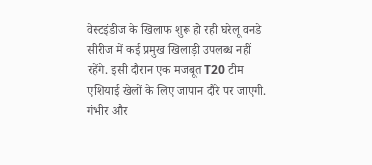वेस्टइंडीज के खिलाफ शुरू हो रही घरेलू वनडे सीरीज में कई प्रमुख खिलाड़ी उपलब्ध नहीं रहेंगे. इसी दौरान एक मजबूत T20 टीम एशियाई खेलों के लिए जापान दौरे पर जाएगी.
गंभीर और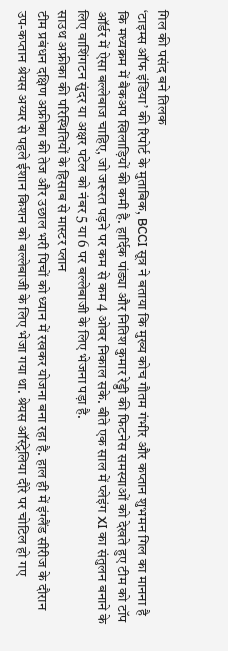गिल की पसंद बने तिलक
‘टाइम्स ऑफ इंडिया’ की रिपोर्ट के मुताबिक, BCCI सूत्र ने बताया कि मुख्य कोच गौतम गंभीर और कप्तान शुभमन गिल का मानना है कि मध्यक्रम में बैकअप खिलाड़ियों की कमी है. हार्दिक पांड्या और नितिश कुमार रेड्डी की फिटनेस समस्याओं को देखते हुए टीम को टॉप ऑर्डर में ऐसा बल्लेबाज चाहिए, जो जरूरत पड़ने पर कम से कम 4 ओवर निकाल सके. बीते एक साल में प्लेइंग XI का संतुलन बनाने के लिए वाशिंगटन सुंदर या अक्षर पटेल को नंबर 5 या 6 पर बल्लेबाजी के लिए भेजना पड़ा है.
साउथ अफ्रीका की परिस्थितियों के हिसाब से मास्टर प्लान
टीम प्रबंधन दक्षिण अफ्रीका की तेज और उछाल भरी पिचों को ध्यान में रखकर योजना बना रहा है. हाल ही में इंग्लैंड सीरीज के दौरान उप-कप्तान श्रेयस अय्यर से पहले ईशान किशन को बल्लेबाजी के लिए भेजा गया था. श्रेयस ऑस्ट्रेलिया दौरे पर चोटिल हो गए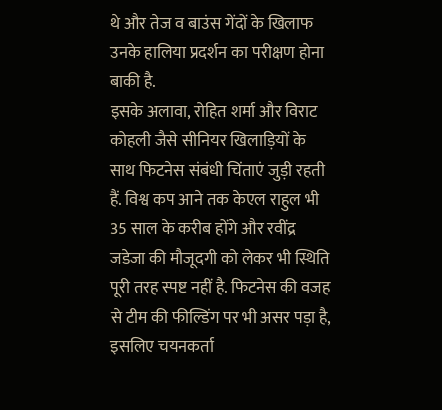थे और तेज व बाउंस गेंदों के खिलाफ उनके हालिया प्रदर्शन का परीक्षण होना बाकी है.
इसके अलावा, रोहित शर्मा और विराट कोहली जैसे सीनियर खिलाड़ियों के साथ फिटनेस संबंधी चिंताएं जुड़ी रहती हैं. विश्व कप आने तक केएल राहुल भी 35 साल के करीब होंगे और रवींद्र जडेजा की मौजूदगी को लेकर भी स्थिति पूरी तरह स्पष्ट नहीं है. फिटनेस की वजह से टीम की फील्डिंग पर भी असर पड़ा है, इसलिए चयनकर्ता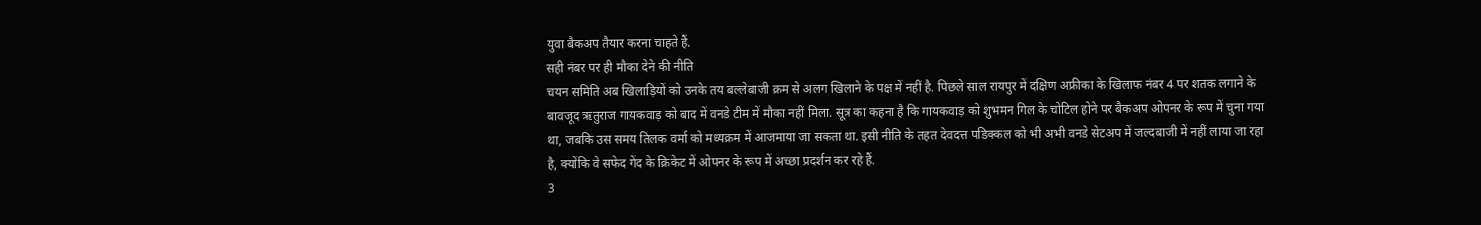युवा बैकअप तैयार करना चाहते हैं.
सही नंबर पर ही मौका देने की नीति
चयन समिति अब खिलाड़ियों को उनके तय बल्लेबाजी क्रम से अलग खिलाने के पक्ष में नहीं है. पिछले साल रायपुर में दक्षिण अफ्रीका के खिलाफ नंबर 4 पर शतक लगाने के बावजूद ऋतुराज गायकवाड़ को बाद में वनडे टीम में मौका नहीं मिला. सूत्र का कहना है कि गायकवाड़ को शुभमन गिल के चोटिल होने पर बैकअप ओपनर के रूप में चुना गया था, जबकि उस समय तिलक वर्मा को मध्यक्रम में आजमाया जा सकता था. इसी नीति के तहत देवदत्त पडिक्कल को भी अभी वनडे सेटअप में जल्दबाजी में नहीं लाया जा रहा है, क्योंकि वे सफेद गेंद के क्रिकेट में ओपनर के रूप में अच्छा प्रदर्शन कर रहे हैं.
3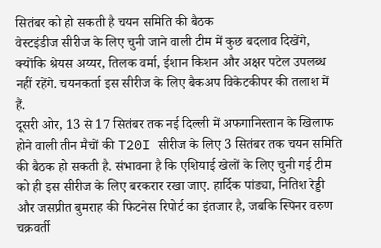सितंबर को हो सकती है चयन समिति की बैठक
वेस्टइंडीज सीरीज के लिए चुनी जाने वाली टीम में कुछ बदलाव दिखेंगे, क्योंकि श्रेयस अय्यर, तिलक वर्मा, ईशान किशन और अक्षर पटेल उपलब्ध नहीं रहेंगे. चयनकर्ता इस सीरीज के लिए बैकअप विकेटकीपर की तलाश में हैं.
दूसरी ओर, 13 से 17 सितंबर तक नई दिल्ली में अफगानिस्तान के खिलाफ होने वाली तीन मैचों की T20I सीरीज के लिए 3 सितंबर तक चयन समिति की बैठक हो सकती है. संभावना है कि एशियाई खेलों के लिए चुनी गई टीम को ही इस सीरीज के लिए बरकरार रखा जाए. हार्दिक पांड्या, नितिश रेड्डी और जसप्रीत बुमराह की फिटनेस रिपोर्ट का इंतजार है, जबकि स्पिनर वरुण चक्रवर्ती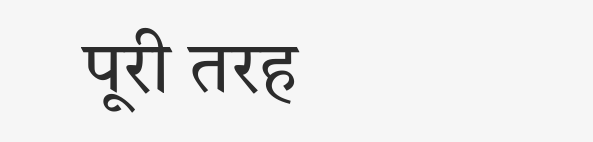पूरी तरह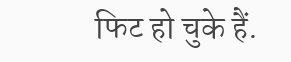फिट हो चुके हैं.